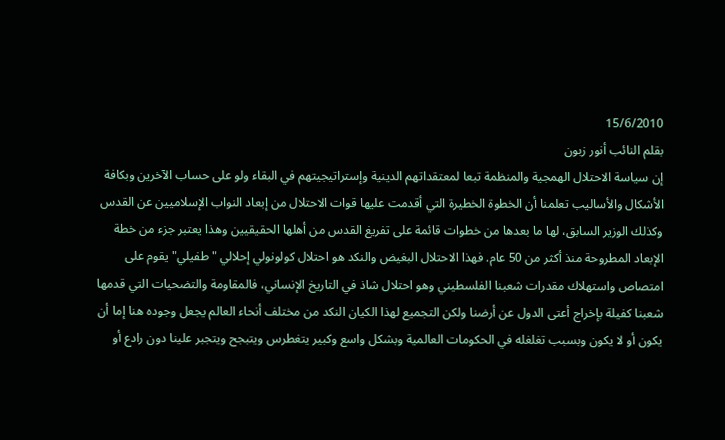15/6/2010
بقلم النائب أنور زبون
إن سياسة الاحتلال الهمجية والمنظمة تبعا لمعتقداتهم الدينية وإستراتيجيتهم في البقاء ولو على حساب الآخرين وبكافة الأشكال والأساليب تعلمنا أن الخطوة الخطيرة التي أقدمت عليها قوات الاحتلال من إبعاد النواب الإسلاميين عن القدس وكذلك الوزير السابق، لها ما بعدها من خطوات قائمة على تفريغ القدس من أهلها الحقيقيين وهذا يعتبر جزء من خطة الإبعاد المطروحة منذ أكثر من 50 عام. فهذا الاحتلال البغيض والنكد هو احتلال كولونولي إحلالي "طفيلي" يقوم على امتصاص واستهلاك مقدرات شعبنا الفلسطيني وهو احتلال شاذ في التاريخ الإنساني، فالمقاومة والتضحيات التي قدمها شعبنا كفيلة بإخراج أعتى الدول عن أرضنا ولكن التجميع لهذا الكيان النكد من مختلف أنحاء العالم يجعل وجوده هنا إما أن يكون أو لا يكون وبسبب تغلغله في الحكومات العالمية وبشكل واسع وكبير يتغطرس ويتبجح ويتجبر علينا دون رادع أو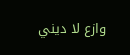وازع لا ديني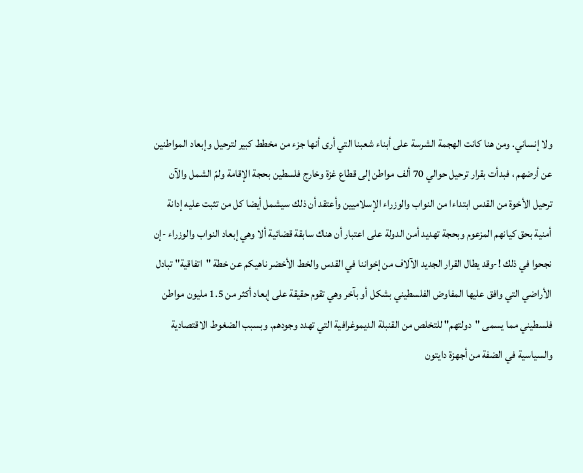ولا إنساني. ومن هنا كانت الهجمة الشرسة على أبناء شعبنا التي أرى أنها جزء من مخطط كبير لترحيل وإبعاد المواطنين عن أرضهم ، فبدأت بقرار ترحيل حوالي 70 ألف مواطن إلى قطاع غزة وخارج فلسطين بحجة الإقامة ولمّ الشمل والآن ترحيل الأخوة من القدس ابتداءا من النواب والوزراء الإسلاميين وأعتقد أن ذلك سيشمل أيضا كل من تثبت عليه إدانة أمنية بحق كيانهم المزعوم وبحجة تهديد أمن الدولة على اعتبار أن هناك سابقة قضائية ألا وهي إبعاد النواب والوزراء -إن نجحوا في ذلك !-وقد يطال القرار الجديد الآلاف من إخواننا في القدس والخط الأخضر ناهيكم عن خطة "اتفاقية" تبادل الأراضي التي وافق عليها المفاوض الفلسطيني بشكل أو بآخر وهي تقوم حقيقة على إبعاد أكثر من 1.5 مليون مواطن فلسطيني مما يسمى "دولتهم" للتخلص من القنبلة الديموغرافية التي تهدد وجودهم. وبسبب الضغوط الاقتصادية والسياسية في الضفة من أجهزة دايتون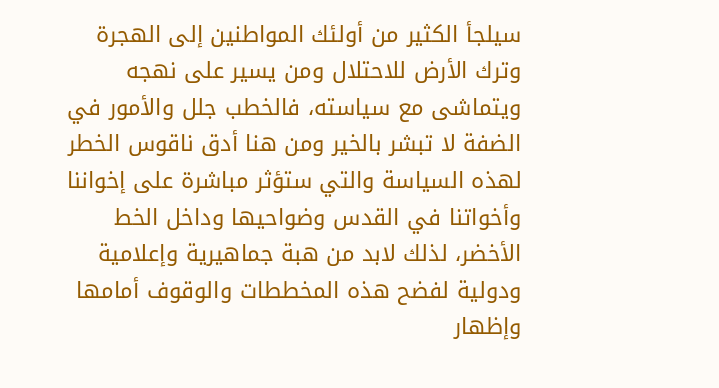سيلجأ الكثير من أولئك المواطنين إلى الهجرة وترك الأرض للاحتلال ومن يسير على نهجه ويتماشى مع سياسته، فالخطب جلل والأمور في الضفة لا تبشر بالخير ومن هنا أدق ناقوس الخطر لهذه السياسة والتي ستؤثر مباشرة على إخواننا وأخواتنا في القدس وضواحيها وداخل الخط الأخضر، لذلك لابد من هبة جماهيرية وإعلامية ودولية لفضح هذه المخططات والوقوف أمامها وإظهار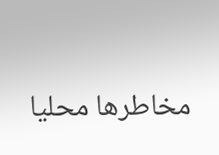مخاطرها محليا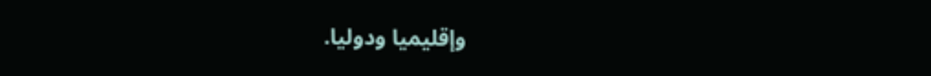وإقليميا ودوليا.